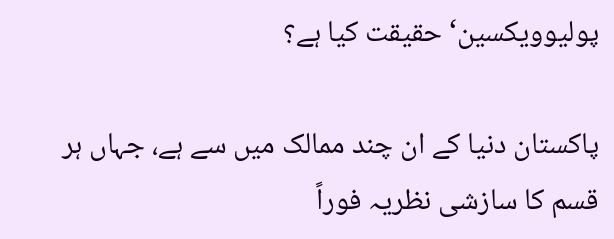پولیوویکسین‘ حقیقت کیا ہے؟

پاکستان دنیا کے ان چند ممالک میں سے ہے، جہاں ہر قسم کا سازشی نظریہ فوراً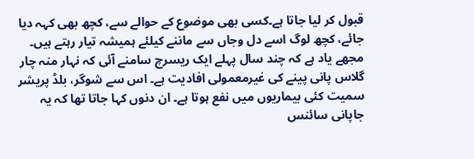قبول کر لیا جاتا ہے۔کسی بھی موضوع کے حوالے سے، کچھ بھی کہہ دیا جائے، کچھ لوگ اسے دل وجاں سے ماننے کیلئے ہمیشہ تیار رہتے ہیں۔ مجھے یاد ہے کہ چند سال پہلے ایک ریسرچ سامنے آئی کہ نہار منہ چار گلاس پانی پینے کی غیرمعمولی افادیت ہے۔ اس سے شوگر، بلڈ پریشر سمیت کئی بیماریوں میں نفع ہوتا ہے۔ ان دنوں کہا جاتا تھا کہ یہ جاپانی سائنس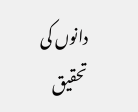دانوں کی تحقیق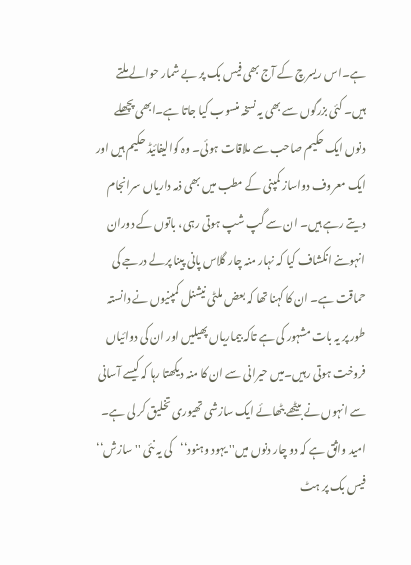ہے۔اس ریسرچ کے آج بھی فیس بک پر بے شمار حوالے ملتے ہیں۔ کئی بزرگوں سے بھی یہ نسخہ منسوب کیا جاتا ہے۔ابھی پچھلے دنوں ایک حکیم صاحب سے ملاقات ہوئی۔ وہ کوالیفائیڈ حکیم ہیں اور ایک معروف دواساز کمپنی کے مطب میں بھی ذمہ داریاں سرانجام دیتے رہے ہیں۔ ان سے گپ شپ ہوتی رہی، باتوں کے دوران انہوںنے انکشاف کیا کہ نہار منہ چار گلاس پانی پینا پرلے درجے کی حماقت ہے۔ ان کا کہنا تھا کہ بعض ملٹی نیشنل کمپنیوں نے دانستہ طور پر یہ بات مشہور کی ہے تاکہ بیماریاں پھیلیں اور ان کی دوائیاں فروخت ہوتی رہیں۔میں حیرانی سے ان کا منہ دیکھتا رہا کہ کیسے آسانی سے انہوں نے بیٹھے بٹھائے ایک سازشی تھیوری تخلیق کر لی ہے۔ امید واثق ہے کہ دو چار دنوں میں'' یہود وہنود‘‘کی یہ نئی ''سازش‘‘ فیس بک پر ہٹ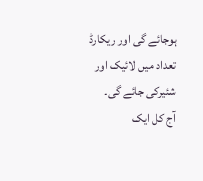ہوجائے گی اور ریکارڈ تعداد میں لائیک اور شئیرکی جائے گی۔
آج کل ایک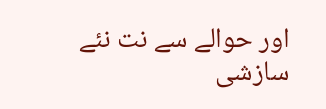اور حوالے سے نت نئے سازشی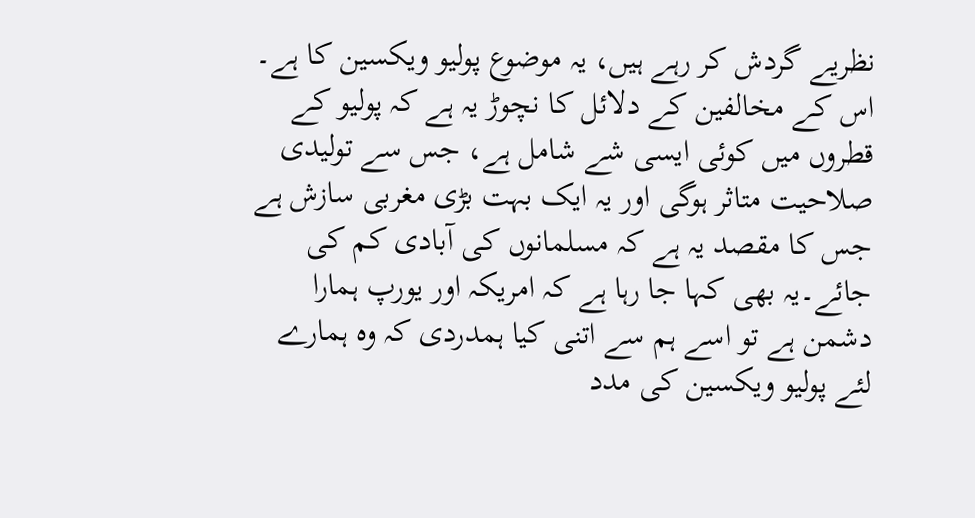نظریے گردش کر رہے ہیں، یہ موضوع پولیو ویکسین کا ہے۔
اس کے مخالفین کے دلائل کا نچوڑ یہ ہے کہ پولیو کے قطروں میں کوئی ایسی شے شامل ہے، جس سے تولیدی صلاحیت متاثر ہوگی اور یہ ایک بہت بڑی مغربی سازش ہے جس کا مقصد یہ ہے کہ مسلمانوں کی آبادی کم کی جائے۔یہ بھی کہا جا رہا ہے کہ امریکہ اور یورپ ہمارا دشمن ہے تو اسے ہم سے اتنی کیا ہمدردی کہ وہ ہمارے لئے پولیو ویکسین کی مدد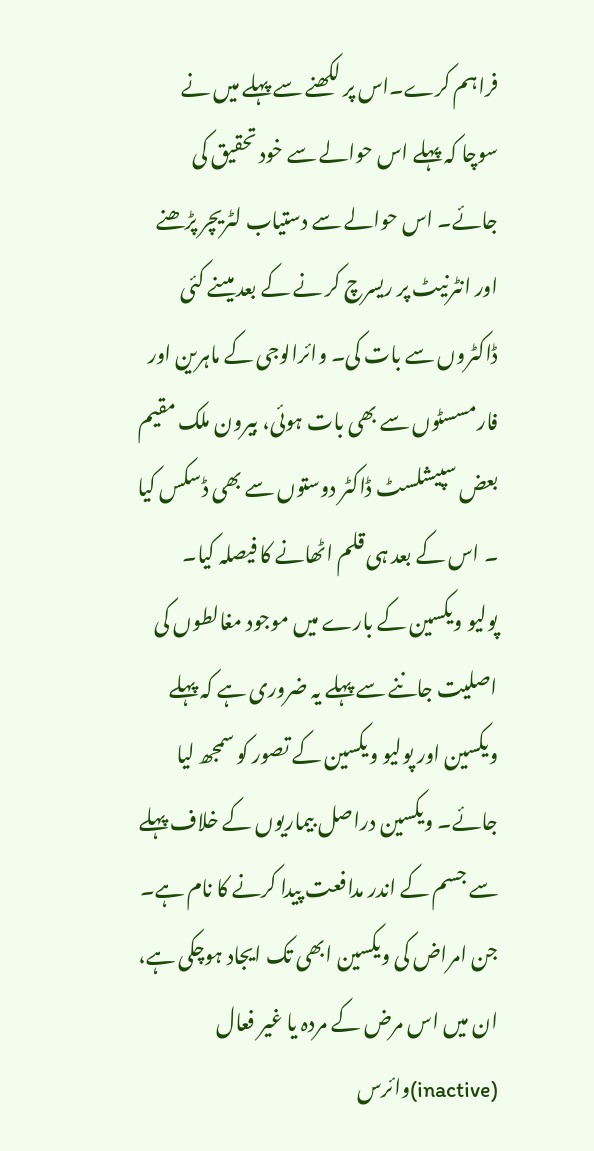فراہم کرے۔اس پر لکھنے سے پہلے میں نے سوچا کہ پہلے اس حوالے سے خود تحقیق کی جائے۔ اس حوالے سے دستیاب لٹریچر پڑھنے اور انٹرنیٹ پر ریسرچ کر نے کے بعد میںنے کئی ڈاکٹروں سے بات کی۔ وائرالوجی کے ماہرین اور فارمسسٹوں سے بھی بات ہوئی، بیرون ملک مقیم بعض سپیشلسٹ ڈاکٹر دوستوں سے بھی ڈسکس کیا ۔ اس کے بعد ہی قلم اٹھانے کا فیصلہ کیا۔
پولیو ویکسین کے بارے میں موجود مغالطوں کی اصلیت جاننے سے پہلے یہ ضروری ہے کہ پہلے ویکسین اور پولیو ویکسین کے تصور کو سمجھ لیا جائے۔ ویکسین دراصل بیماریوں کے خلاف پہلے سے جسم کے اندر مدافعت پیدا کرنے کا نام ہے۔ جن امراض کی ویکسین ابھی تک ایجاد ہوچکی ہے، ان میں اس مرض کے مردہ یا غیر فعال (inactive)وائرس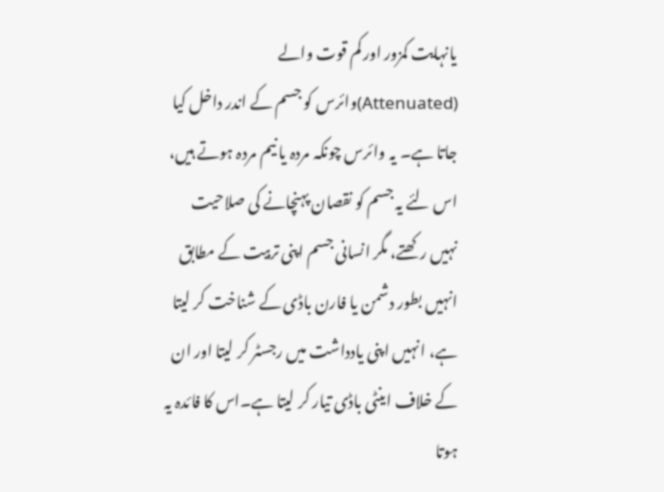یانہایت کمزور اور کم قوت والے (Attenuated)وائرس کو جسم کے اندر داخل کیا جاتا ہے۔ یہ وائرس چونکہ مردہ یا نیم مردہ ہوتے ہیں، اس لئے یہ جسم کو نقصان پہنچانے کی صلاحیت نہیں رکھتے، مگر انسانی جسم اپنی تربیت کے مطابق انہیں بطور دشمن یا فارن باڈی کے شناخت کر لیتا ہے، انہیں اپنی یادداشت میں رجسٹر کر لیتا اور ان کے خلاف اینٹی باڈی تیار کر لیتا ہے۔اس کا فائدہ یہ ہوتا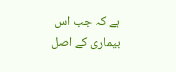ہے کہ جب اس بیماری کے اصل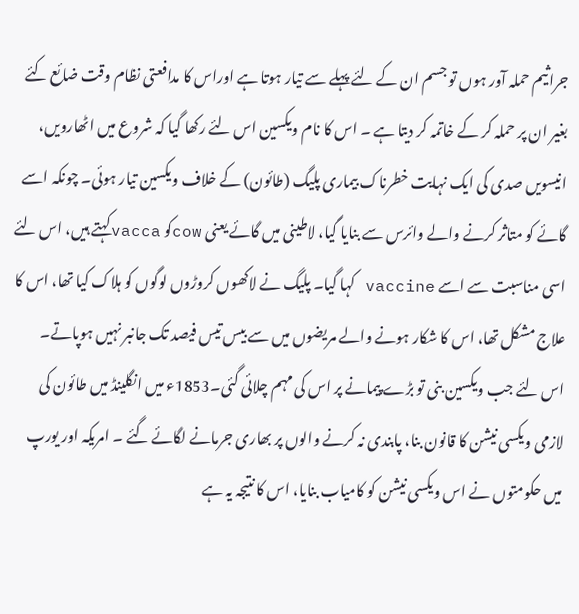جراثیم حملہ آور ہوں تو جسم ان کے لئے پہلے سے تیار ہوتا ہے اوراس کا مدافعتی نظام وقت ضائع کئے بغیر ان پر حملہ کر کے خاتمہ کر دیتا ہے ۔ اس کا نام ویکسین اس لئے رکھا گیا کہ شروع میں اٹھارویں، انیسویں صدی کی ایک نہایت خطرناک بیماری پلیگ (طائون) کے خلاف ویکسین تیار ہوئی۔ چونکہ اسے گائے کو متاثر کرنے والے وائرس سے بنایا گیا، لاطینی میں گائے یعنی cowکو vaccaکہتے ہیں، اس لئے اسی مناسبت سے اسے vaccine کہا گیا۔ پلیگ نے لاکھوں کروڑوں لوگوں کو ہلاک کیا تھا، اس کا علاج مشکل تھا، اس کا شکار ہونے والے مریضوں میں سے بیس تیس فیصد تک جانبر نہیں ہوپاتے۔ اس لئے جب ویکسین بنی تو بڑے پیمانے پر اس کی مہم چلائی گئی۔1853ء میں انگلینڈ میں طائون کی لازمی ویکسی نیشن کا قانون بنا، پابندی نہ کرنے والوں پر بھاری جرمانے لگائے گئے ۔ امریکہ اور یورپ میں حکومتوں نے اس ویکسی نیشن کو کامیاب بنایا، اس کا نتیجہ یہ ہے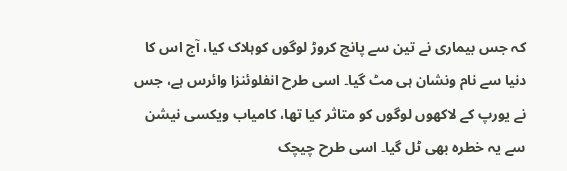کہ جس بیماری نے تین سے پانچ کروڑ لوگوں کوہلاک کیا، آج اس کا دنیا سے نام ونشان ہی مٹ گیا۔ اسی طرح انفلوئنزا وائرس ہے، جس نے یورپ کے لاکھوں لوگوں کو متاثر کیا تھا، کامیاب ویکسی نیشن سے یہ خطرہ بھی ٹل گیا۔ اسی طرح چیچک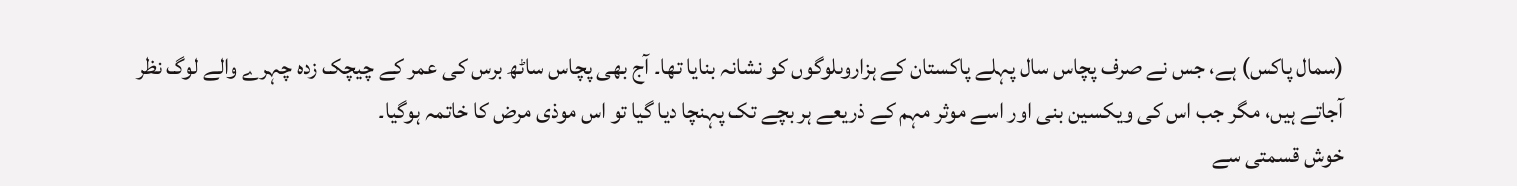(سمال پاکس) ہے، جس نے صرف پچاس سال پہلے پاکستان کے ہزاروںلوگوں کو نشانہ بنایا تھا۔ آج بھی پچاس ساٹھ برس کی عمر کے چیچک زدہ چہرے والے لوگ نظر آجاتے ہیں، مگر جب اس کی ویکسین بنی اور اسے موثر مہم کے ذریعے ہر بچے تک پہنچا دیا گیا تو اس موذی مرض کا خاتمہ ہوگیا۔
خوش قسمتی سے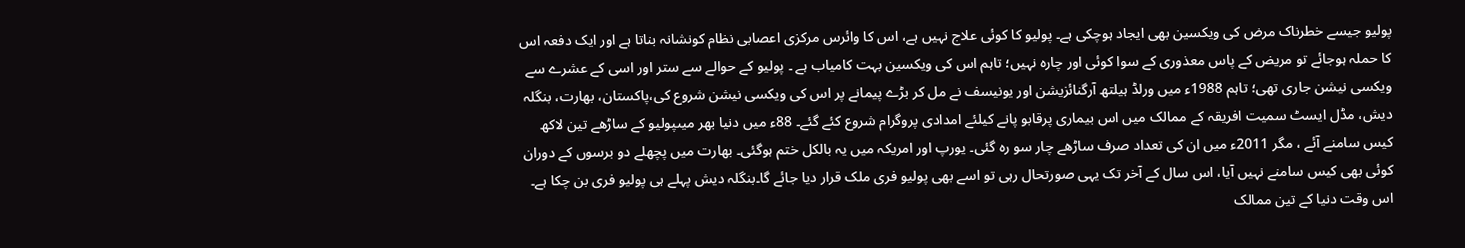پولیو جیسے خطرناک مرض کی ویکسین بھی ایجاد ہوچکی ہے۔ پولیو کا کوئی علاج نہیں ہے، اس کا وائرس مرکزی اعصابی نظام کونشانہ بناتا ہے اور ایک دفعہ اس کا حملہ ہوجائے تو مریض کے پاس معذوری کے سوا کوئی اور چارہ نہیں؛ تاہم اس کی ویکسین بہت کامیاب ہے ۔ پولیو کے حوالے سے ستر اور اسی کے عشرے سے ویکسی نیشن جاری تھی؛ تاہم 1988ء میں ورلڈ ہیلتھ آرگنائزیشن اور یونیسف نے مل کر بڑے پیمانے پر اس کی ویکسی نیشن شروع کی،پاکستان، بھارت، بنگلہ دیش، مڈل ایسٹ سمیت افریقہ کے ممالک میں اس بیماری پرقابو پانے کیلئے امدادی پروگرام شروع کئے گئے۔ 88ء میں دنیا بھر میںپولیو کے ساڑھے تین لاکھ کیس سامنے آئے ، مگر 2011ء میں ان کی تعداد صرف ساڑھے چار سو رہ گئی۔ یورپ اور امریکہ میں یہ بالکل ختم ہوگئی۔ بھارت میں پچھلے دو برسوں کے دوران کوئی بھی کیس سامنے نہیں آیا، اس سال کے آخر تک یہی صورتحال رہی تو اسے بھی پولیو فری ملک قرار دیا جائے گا۔بنگلہ دیش پہلے ہی پولیو فری بن چکا ہے۔ اس وقت دنیا کے تین ممالک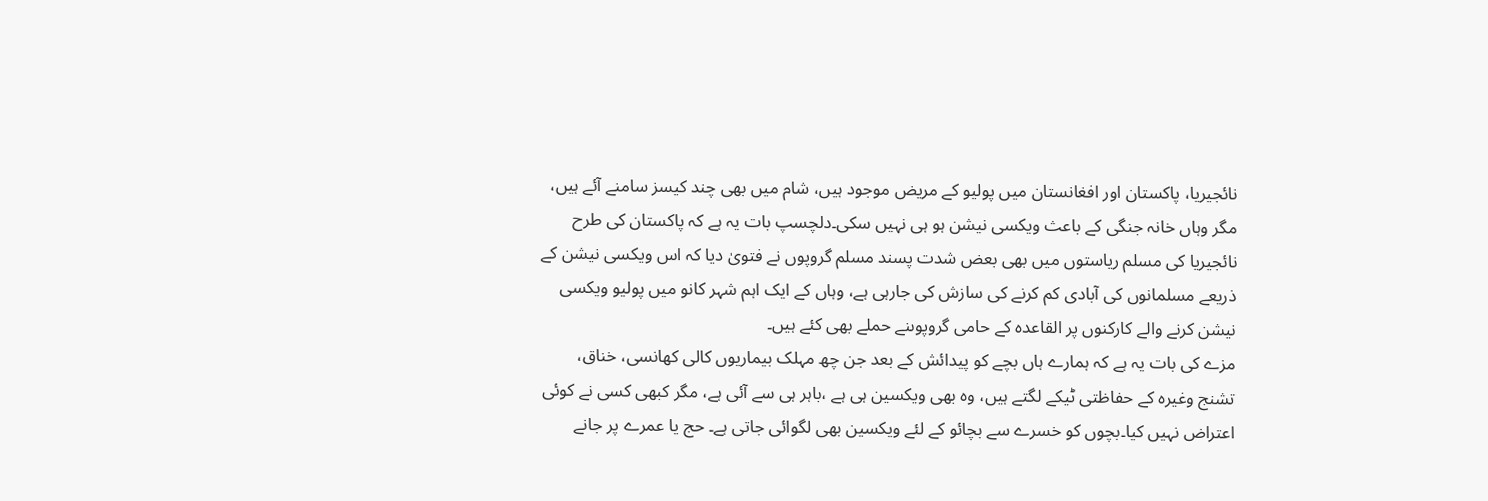نائجیریا، پاکستان اور افغانستان میں پولیو کے مریض موجود ہیں، شام میں بھی چند کیسز سامنے آئے ہیں، مگر وہاں خانہ جنگی کے باعث ویکسی نیشن ہو ہی نہیں سکی۔دلچسپ بات یہ ہے کہ پاکستان کی طرح نائجیریا کی مسلم ریاستوں میں بھی بعض شدت پسند مسلم گروپوں نے فتویٰ دیا کہ اس ویکسی نیشن کے ذریعے مسلمانوں کی آبادی کم کرنے کی سازش کی جارہی ہے، وہاں کے ایک اہم شہر کانو میں پولیو ویکسی نیشن کرنے والے کارکنوں پر القاعدہ کے حامی گروپوںنے حملے بھی کئے ہیں۔
مزے کی بات یہ ہے کہ ہمارے ہاں بچے کو پیدائش کے بعد جن چھ مہلک بیماریوں کالی کھانسی، خناق، تشنج وغیرہ کے حفاظتی ٹیکے لگتے ہیں، وہ بھی ویکسین ہی ہے ،باہر ہی سے آئی ہے، مگر کبھی کسی نے کوئی اعتراض نہیں کیا۔بچوں کو خسرے سے بچائو کے لئے ویکسین بھی لگوائی جاتی ہے۔ حج یا عمرے پر جانے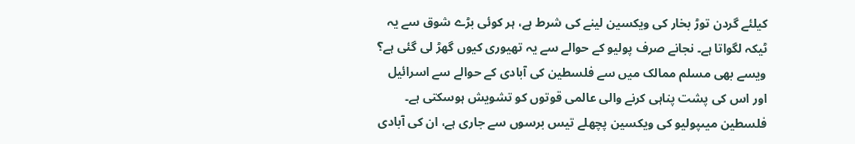کیلئے گردن توڑ بخار کی ویکسین لینے کی شرط ہے، ہر کوئی بڑے شوق سے یہ ٹیکہ لگواتا ہے۔ نجانے صرف پولیو کے حوالے سے یہ تھیوری کیوں گھڑ لی گئی ہے؟ ویسے بھی مسلم ممالک میں سے فلسطین کی آبادی کے حوالے سے اسرائیل اور اس کی پشت پناہی کرنے والی عالمی قوتوں کو تشویش ہوسکتی ہے۔ فلسطین میںپولیو کی ویکسین پچھلے تیس برسوں سے جاری ہے، ان کی آبادی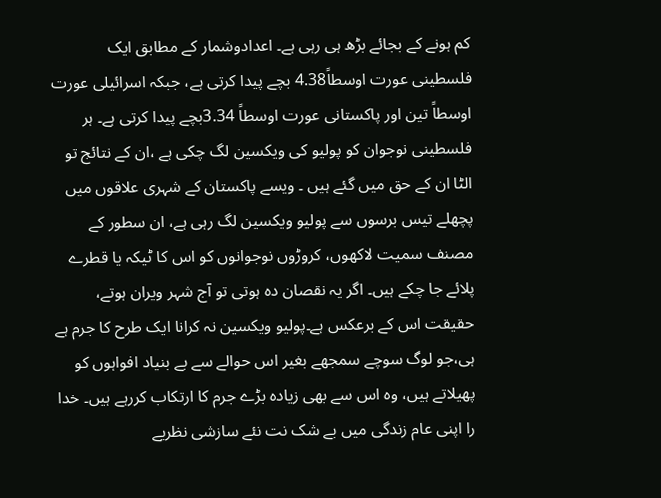کم ہونے کے بجائے بڑھ ہی رہی ہے۔ اعدادوشمار کے مطابق ایک فلسطینی عورت اوسطاً4.38 بچے پیدا کرتی ہے، جبکہ اسرائیلی عورت اوسطاً تین اور پاکستانی عورت اوسطاً 3.34بچے پیدا کرتی ہے۔ ہر فلسطینی نوجوان کو پولیو کی ویکسین لگ چکی ہے ،ان کے نتائج تو الٹا ان کے حق میں گئے ہیں ۔ ویسے پاکستان کے شہری علاقوں میں پچھلے تیس برسوں سے پولیو ویکسین لگ رہی ہے، ان سطور کے مصنف سمیت لاکھوں، کروڑوں نوجوانوں کو اس کا ٹیکہ یا قطرے پلائے جا چکے ہیں۔ اگر یہ نقصان دہ ہوتی تو آج شہر ویران ہوتے، حقیقت اس کے برعکس ہے۔پولیو ویکسین نہ کرانا ایک طرح کا جرم ہے ہی،جو لوگ سوچے سمجھے بغیر اس حوالے سے بے بنیاد افواہوں کو پھیلاتے ہیں، وہ اس سے بھی زیادہ بڑے جرم کا ارتکاب کررہے ہیں۔ خدا را اپنی عام زندگی میں بے شک نت نئے سازشی نظریے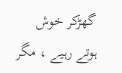گھڑکر خوش ہوتے رہیے ، مگر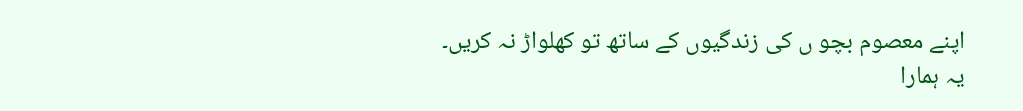اپنے معصوم بچو ں کی زندگیوں کے ساتھ تو کھلواڑ نہ کریں۔ یہ ہمارا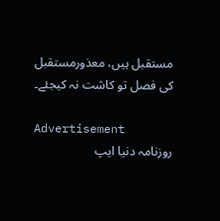مستقبل ہیں، معذورمستقبل کی فصل تو کاشت نہ کیجئے۔

Advertisement
روزنامہ دنیا ایپ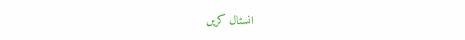انسٹال کریں